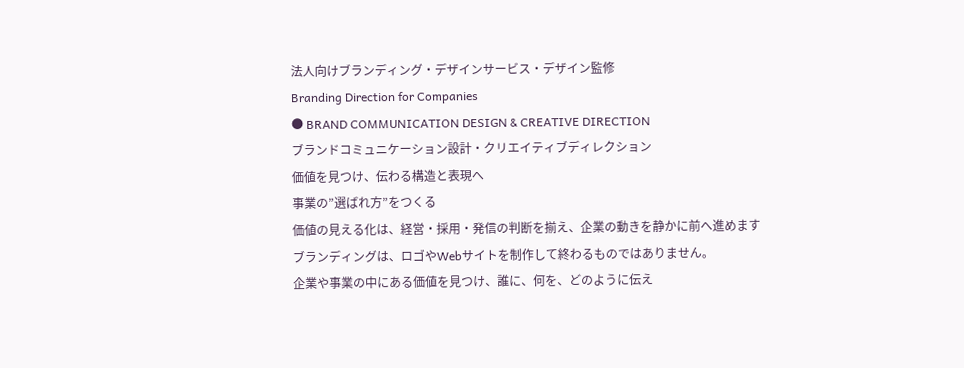法人向けブランディング・デザインサービス・デザイン監修
Branding Direction for Companies
● BRAND COMMUNICATION DESIGN & CREATIVE DIRECTION
ブランドコミュニケーション設計・クリエイティブディレクション
価値を見つけ、伝わる構造と表現へ
事業の”選ばれ方”をつくる
価値の見える化は、経営・採用・発信の判断を揃え、企業の動きを静かに前へ進めます
ブランディングは、ロゴやWebサイトを制作して終わるものではありません。
企業や事業の中にある価値を見つけ、誰に、何を、どのように伝え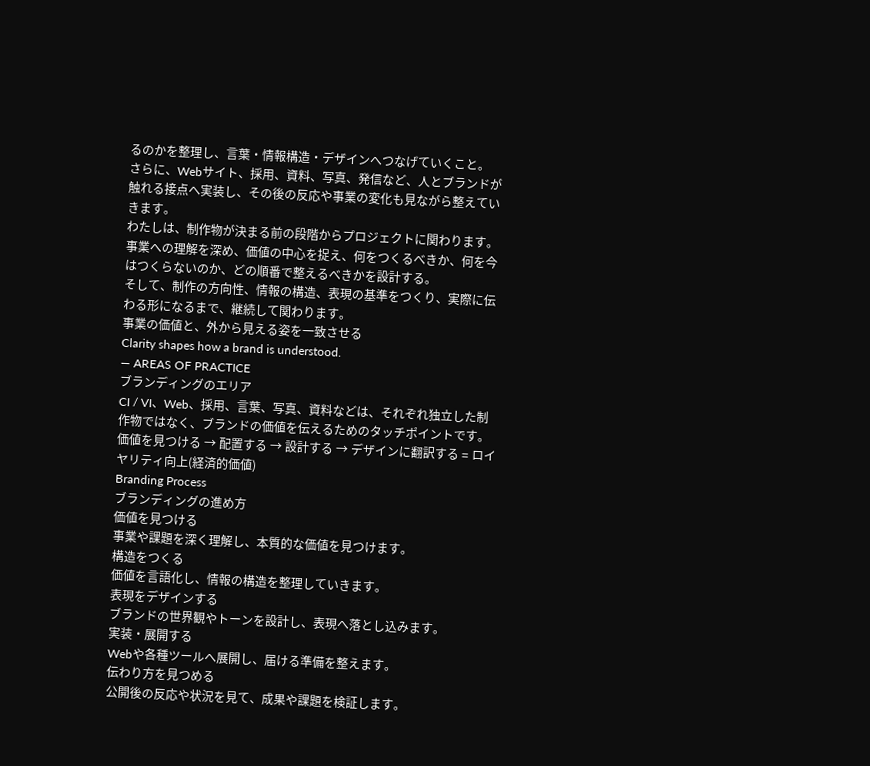るのかを整理し、言葉・情報構造・デザインへつなげていくこと。
さらに、Webサイト、採用、資料、写真、発信など、人とブランドが触れる接点へ実装し、その後の反応や事業の変化も見ながら整えていきます。
わたしは、制作物が決まる前の段階からプロジェクトに関わります。
事業への理解を深め、価値の中心を捉え、何をつくるべきか、何を今はつくらないのか、どの順番で整えるべきかを設計する。
そして、制作の方向性、情報の構造、表現の基準をつくり、実際に伝わる形になるまで、継続して関わります。
事業の価値と、外から見える姿を一致させる
Clarity shapes how a brand is understood.
— AREAS OF PRACTICE
ブランディングのエリア
CI / VI、Web、採用、言葉、写真、資料などは、それぞれ独立した制作物ではなく、ブランドの価値を伝えるためのタッチポイントです。
価値を見つける → 配置する → 設計する → デザインに翻訳する = ロイヤリティ向上(経済的価値)
Branding Process
ブランディングの進め方
価値を見つける
事業や課題を深く理解し、本質的な価値を見つけます。
構造をつくる
価値を言語化し、情報の構造を整理していきます。
表現をデザインする
ブランドの世界観やトーンを設計し、表現へ落とし込みます。
実装・展開する
Webや各種ツールへ展開し、届ける準備を整えます。
伝わり方を見つめる
公開後の反応や状況を見て、成果や課題を検証します。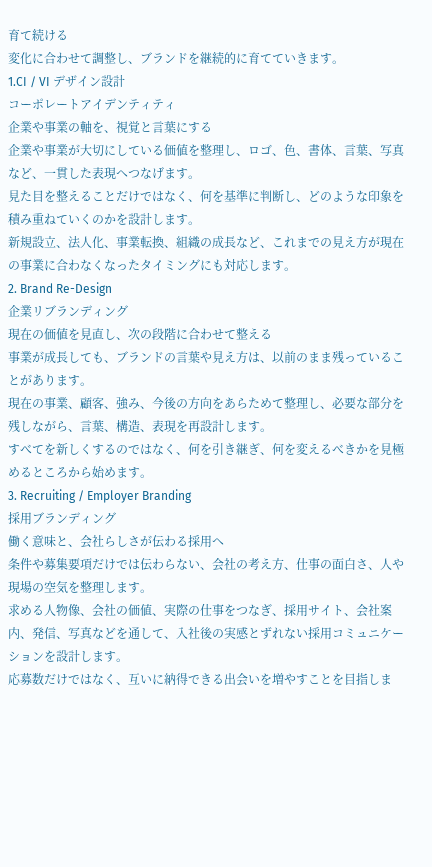育て続ける
変化に合わせて調整し、ブランドを継続的に育てていきます。
1.CI / VI デザイン設計
コーポレートアイデンティティ
企業や事業の軸を、視覚と言葉にする
企業や事業が大切にしている価値を整理し、ロゴ、色、書体、言葉、写真など、一貫した表現へつなげます。
見た目を整えることだけではなく、何を基準に判断し、どのような印象を積み重ねていくのかを設計します。
新規設立、法人化、事業転換、組織の成長など、これまでの見え方が現在の事業に合わなくなったタイミングにも対応します。
2. Brand Re-Design
企業リブランディング
現在の価値を見直し、次の段階に合わせて整える
事業が成長しても、ブランドの言葉や見え方は、以前のまま残っていることがあります。
現在の事業、顧客、強み、今後の方向をあらためて整理し、必要な部分を残しながら、言葉、構造、表現を再設計します。
すべてを新しくするのではなく、何を引き継ぎ、何を変えるべきかを見極めるところから始めます。
3. Recruiting / Employer Branding
採用ブランディング
働く意味と、会社らしさが伝わる採用へ
条件や募集要項だけでは伝わらない、会社の考え方、仕事の面白さ、人や現場の空気を整理します。
求める人物像、会社の価値、実際の仕事をつなぎ、採用サイト、会社案内、発信、写真などを通して、入社後の実感とずれない採用コミュニケーションを設計します。
応募数だけではなく、互いに納得できる出会いを増やすことを目指しま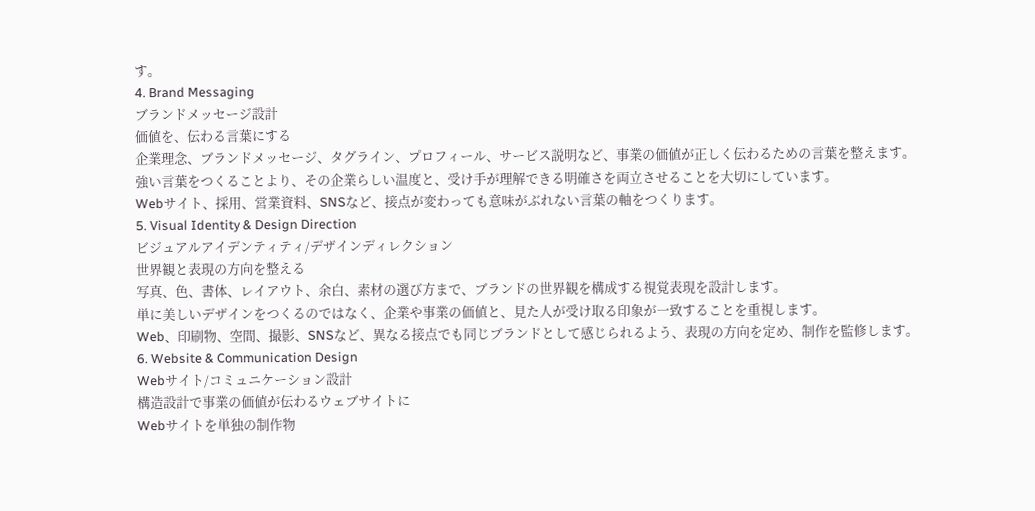す。
4. Brand Messaging
ブランドメッセージ設計
価値を、伝わる言葉にする
企業理念、ブランドメッセージ、タグライン、プロフィール、サービス説明など、事業の価値が正しく伝わるための言葉を整えます。
強い言葉をつくることより、その企業らしい温度と、受け手が理解できる明確さを両立させることを大切にしています。
Webサイト、採用、営業資料、SNSなど、接点が変わっても意味がぶれない言葉の軸をつくります。
5. Visual Identity & Design Direction
ビジュアルアイデンティティ/デザインディレクション
世界観と表現の方向を整える
写真、色、書体、レイアウト、余白、素材の選び方まで、ブランドの世界観を構成する視覚表現を設計します。
単に美しいデザインをつくるのではなく、企業や事業の価値と、見た人が受け取る印象が一致することを重視します。
Web、印刷物、空間、撮影、SNSなど、異なる接点でも同じブランドとして感じられるよう、表現の方向を定め、制作を監修します。
6. Website & Communication Design
Webサイト/コミュニケーション設計
構造設計で事業の価値が伝わるウェブサイトに
Webサイトを単独の制作物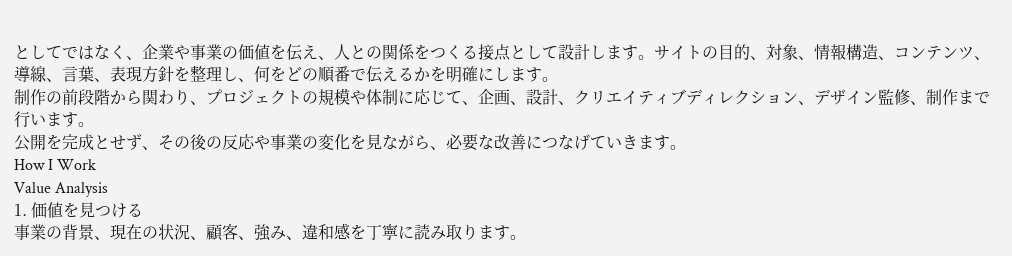としてではなく、企業や事業の価値を伝え、人との関係をつくる接点として設計します。サイトの目的、対象、情報構造、コンテンツ、導線、言葉、表現方針を整理し、何をどの順番で伝えるかを明確にします。
制作の前段階から関わり、プロジェクトの規模や体制に応じて、企画、設計、クリエイティブディレクション、デザイン監修、制作まで行います。
公開を完成とせず、その後の反応や事業の変化を見ながら、必要な改善につなげていきます。
How I Work
Value Analysis
1. 価値を見つける
事業の背景、現在の状況、顧客、強み、違和感を丁寧に読み取ります。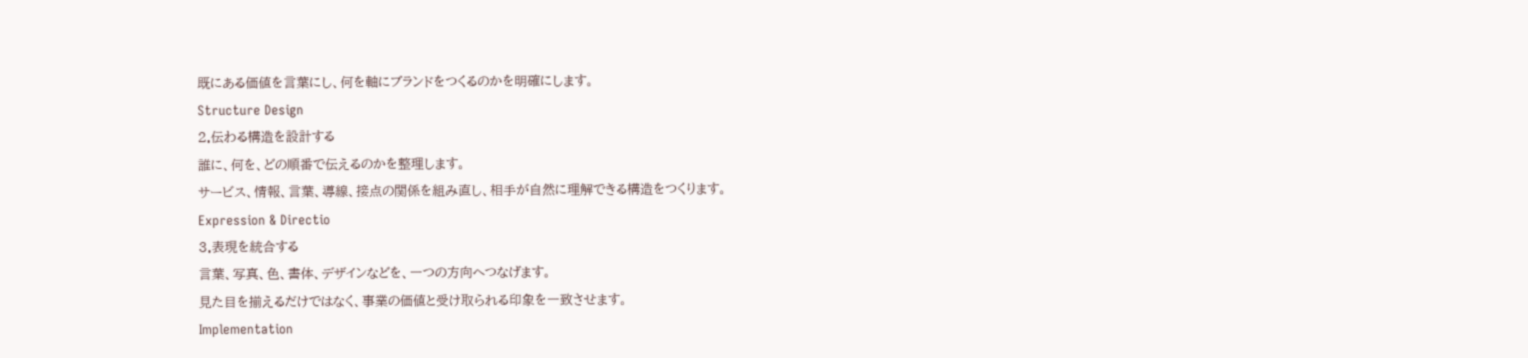既にある価値を言葉にし、何を軸にブランドをつくるのかを明確にします。
Structure Design
2.伝わる構造を設計する
誰に、何を、どの順番で伝えるのかを整理します。
サービス、情報、言葉、導線、接点の関係を組み直し、相手が自然に理解できる構造をつくります。
Expression & Directio
3.表現を統合する
言葉、写真、色、書体、デザインなどを、一つの方向へつなげます。
見た目を揃えるだけではなく、事業の価値と受け取られる印象を一致させます。
Implementation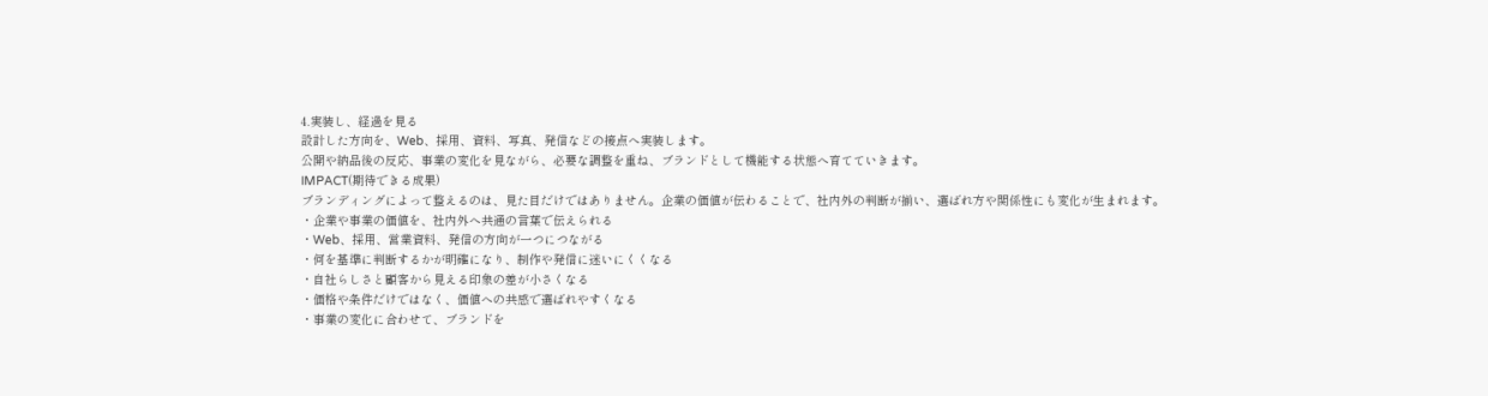4.実装し、経過を見る
設計した方向を、Web、採用、資料、写真、発信などの接点へ実装します。
公開や納品後の反応、事業の変化を見ながら、必要な調整を重ね、ブランドとして機能する状態へ育てていきます。
IMPACT(期待できる成果)
ブランディングによって整えるのは、見た目だけではありません。企業の価値が伝わることで、社内外の判断が揃い、選ばれ方や関係性にも変化が生まれます。
・企業や事業の価値を、社内外へ共通の言葉で伝えられる
・Web、採用、営業資料、発信の方向が一つにつながる
・何を基準に判断するかが明確になり、制作や発信に迷いにくくなる
・自社らしさと顧客から見える印象の差が小さくなる
・価格や条件だけではなく、価値への共感で選ばれやすくなる
・事業の変化に合わせて、ブランドを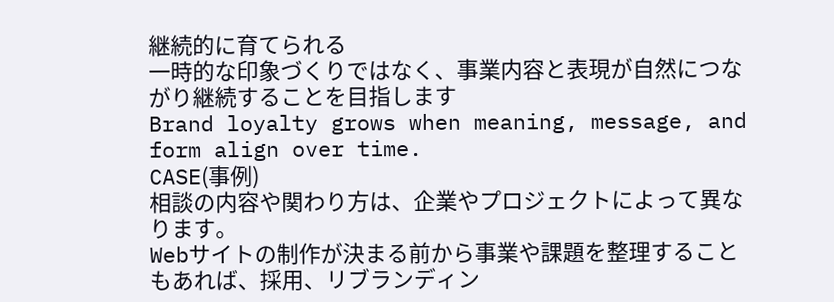継続的に育てられる
一時的な印象づくりではなく、事業内容と表現が自然につながり継続することを目指します
Brand loyalty grows when meaning, message, and form align over time.
CASE(事例)
相談の内容や関わり方は、企業やプロジェクトによって異なります。
Webサイトの制作が決まる前から事業や課題を整理することもあれば、採用、リブランディン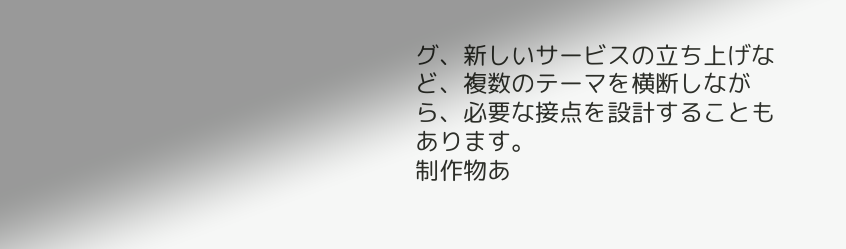グ、新しいサービスの立ち上げなど、複数のテーマを横断しながら、必要な接点を設計することもあります。
制作物あ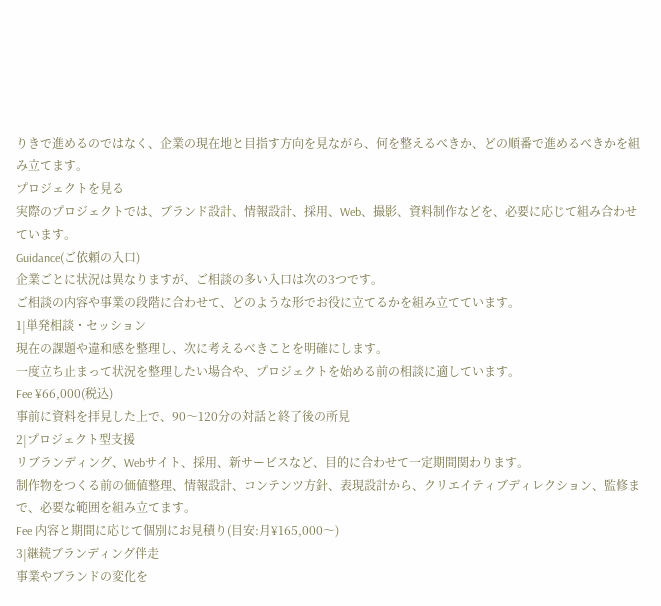りきで進めるのではなく、企業の現在地と目指す方向を見ながら、何を整えるべきか、どの順番で進めるべきかを組み立てます。
プロジェクトを見る
実際のプロジェクトでは、ブランド設計、情報設計、採用、Web、撮影、資料制作などを、必要に応じて組み合わせています。
Guidance(ご依頼の入口)
企業ごとに状況は異なりますが、ご相談の多い入口は次の3つです。
ご相談の内容や事業の段階に合わせて、どのような形でお役に立てるかを組み立てています。
1|単発相談・セッション
現在の課題や違和感を整理し、次に考えるべきことを明確にします。
一度立ち止まって状況を整理したい場合や、プロジェクトを始める前の相談に適しています。
Fee ¥66,000(税込)
事前に資料を拝見した上で、90〜120分の対話と終了後の所見
2|プロジェクト型支援
リブランディング、Webサイト、採用、新サービスなど、目的に合わせて一定期間関わります。
制作物をつくる前の価値整理、情報設計、コンテンツ方針、表現設計から、クリエイティブディレクション、監修まで、必要な範囲を組み立てます。
Fee 内容と期間に応じて個別にお見積り(目安:月¥165,000〜)
3|継続ブランディング伴走
事業やブランドの変化を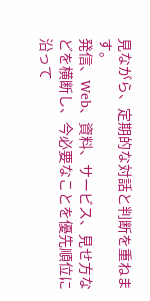見ながら、定期的な対話と判断を重ねます。
発信、Web、資料、サービス、見せ方などを横断し、今必要なことを優先順位に沿って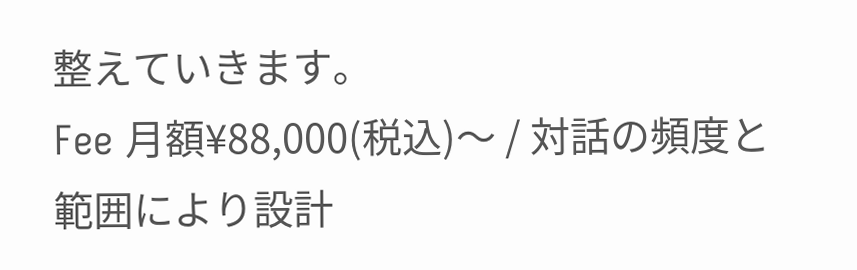整えていきます。
Fee 月額¥88,000(税込)〜 / 対話の頻度と範囲により設計